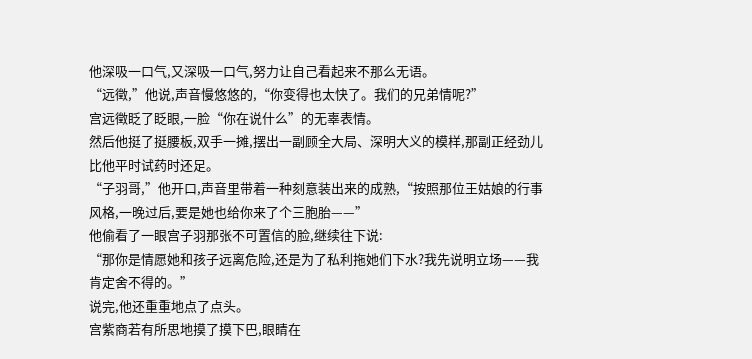他深吸一口气,又深吸一口气,努力让自己看起来不那么无语。
“远徵,”他说,声音慢悠悠的,“你变得也太快了。我们的兄弟情呢?”
宫远徵眨了眨眼,一脸“你在说什么”的无辜表情。
然后他挺了挺腰板,双手一摊,摆出一副顾全大局、深明大义的模样,那副正经劲儿比他平时试药时还足。
“子羽哥,”他开口,声音里带着一种刻意装出来的成熟,“按照那位王姑娘的行事风格,一晚过后,要是她也给你来了个三胞胎——”
他偷看了一眼宫子羽那张不可置信的脸,继续往下说:
“那你是情愿她和孩子远离危险,还是为了私利拖她们下水?我先说明立场——我肯定舍不得的。”
说完,他还重重地点了点头。
宫紫商若有所思地摸了摸下巴,眼睛在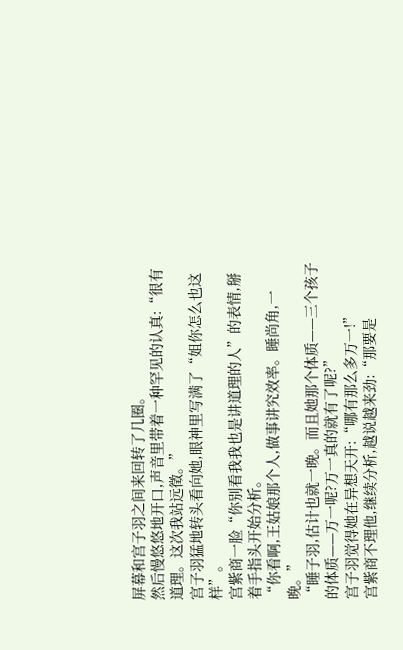屏幕和宫子羽之间来回转了几圈。
然后慢悠悠地开口,声音里带着一种罕见的认真:“很有道理。这次我站远徵。”
宫子羽猛地转头看向她,眼神里写满了“姐你怎么也这样”。
宫紫商一脸“你别看我我也是讲道理的人”的表情,掰着手指头开始分析。
“你看啊,王姑娘那个人,做事讲究效率。睡尚角,一晚。”
“睡子羽,估计也就一晚。而且她那个体质——三个孩子的体质——万一呢?万一真的就有了呢?”
宫子羽觉得她在异想天开:“哪有那么多万一!”
宫紫商不理他,继续分析,越说越来劲:“那要是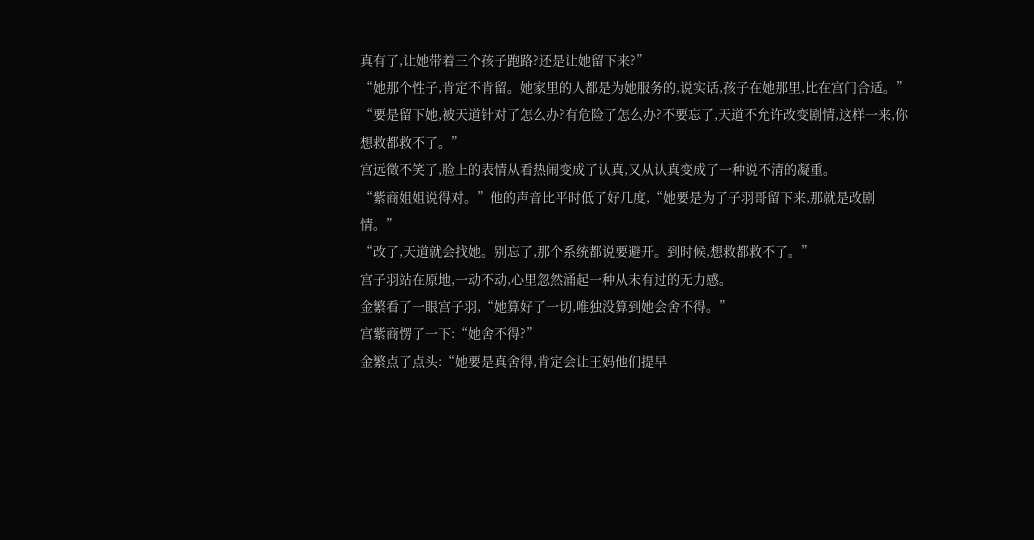真有了,让她带着三个孩子跑路?还是让她留下来?”
“她那个性子,肯定不肯留。她家里的人都是为她服务的,说实话,孩子在她那里,比在宫门合适。”
“要是留下她,被天道针对了怎么办?有危险了怎么办?不要忘了,天道不允许改变剧情,这样一来,你想救都救不了。”
宫远徵不笑了,脸上的表情从看热闹变成了认真,又从认真变成了一种说不清的凝重。
“紫商姐姐说得对。”他的声音比平时低了好几度,“她要是为了子羽哥留下来,那就是改剧情。”
“改了,天道就会找她。别忘了,那个系统都说要避开。到时候,想救都救不了。”
宫子羽站在原地,一动不动,心里忽然涌起一种从未有过的无力感。
金繁看了一眼宫子羽,“她算好了一切,唯独没算到她会舍不得。”
宫紫商愣了一下:“她舍不得?”
金繁点了点头:“她要是真舍得,肯定会让王妈他们提早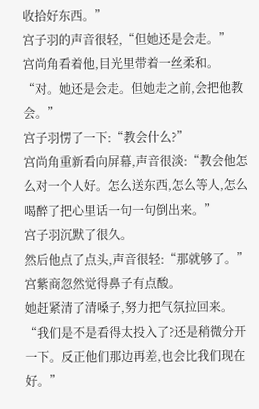收拾好东西。”
宫子羽的声音很轻,“但她还是会走。”
宫尚角看着他,目光里带着一丝柔和。
“对。她还是会走。但她走之前,会把他教会。”
宫子羽愣了一下:“教会什么?”
宫尚角重新看向屏幕,声音很淡:“教会他怎么对一个人好。怎么送东西,怎么等人,怎么喝醉了把心里话一句一句倒出来。”
宫子羽沉默了很久。
然后他点了点头,声音很轻:“那就够了。”
宫紫商忽然觉得鼻子有点酸。
她赶紧清了清嗓子,努力把气氛拉回来。
“我们是不是看得太投入了?还是稍微分开一下。反正他们那边再差,也会比我们现在好。”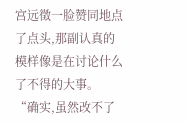宫远徵一脸赞同地点了点头,那副认真的模样像是在讨论什么了不得的大事。
“确实,虽然改不了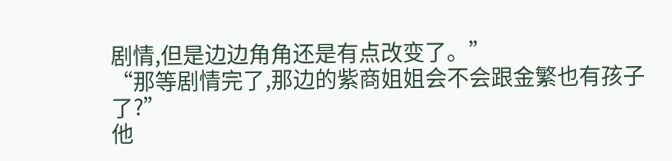剧情,但是边边角角还是有点改变了。”
“那等剧情完了,那边的紫商姐姐会不会跟金繁也有孩子了?”
他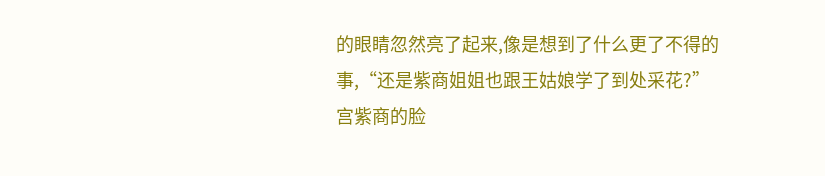的眼睛忽然亮了起来,像是想到了什么更了不得的事,“还是紫商姐姐也跟王姑娘学了到处采花?”
宫紫商的脸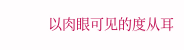以肉眼可见的度从耳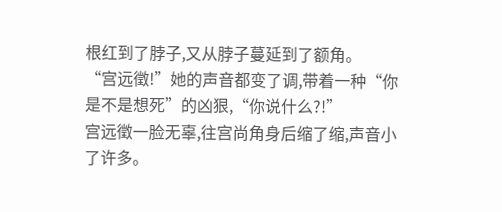根红到了脖子,又从脖子蔓延到了额角。
“宫远徵!”她的声音都变了调,带着一种“你是不是想死”的凶狠,“你说什么?!”
宫远徵一脸无辜,往宫尚角身后缩了缩,声音小了许多。